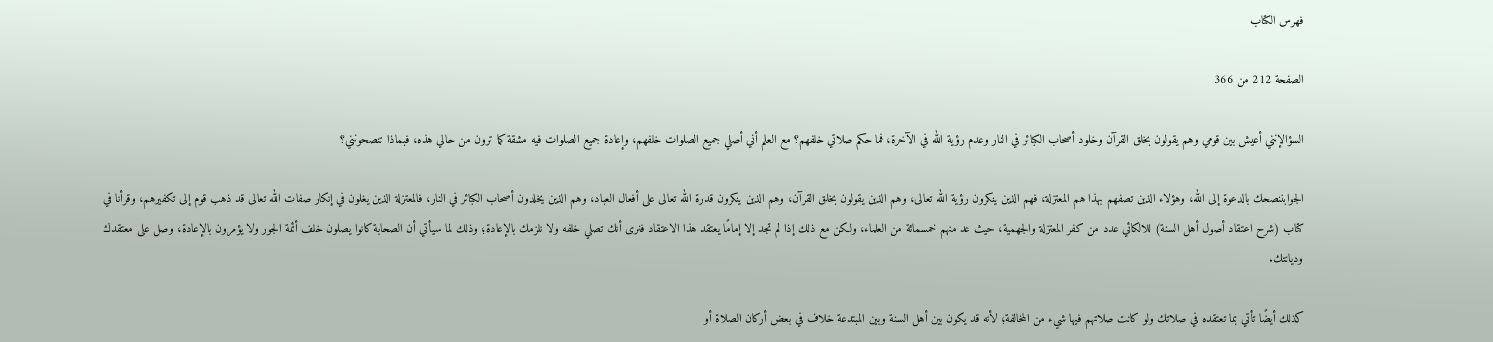فهرس الكتاب

الصفحة 212 من 366

السؤالإنني أعيش بين قومي وهم يقولون بخلق القرآن وخلود أصحاب الكبائر في النار وعدم رؤية الله في الآخرة، فما حكم صلاتي خلفهم؟ مع العلم أني أصلي جميع الصلوات خلفهم، وإعادة جميع الصلوات فيه مشقة كما ترون من حالي هذه، فبماذا تنصحونني؟

الجوابننصحك بالدعوة إلى الله، وهؤلاء الذين تصفهم بهذا هم المعتزلة، فهم الذين ينكرون رؤية الله تعالى، وهم الذين يقولون بخلق القرآن، وهم الذين ينكرون قدرة الله تعالى على أفعال العباد، وهم الذين يخلدون أصحاب الكبائر في النار، فالمعتزلة الذين يغلون في إنكار صفات الله تعالى قد ذهب قوم إلى تكفيرهم، وقرأنا في كتاب (شرح اعتقاد أصول أهل السنة) للالكائي عدد من كفر المعتزلة والجهمية، حيث عد منهم خمسمائة من العلماء، ولكن مع ذلك إذا لم تجد إلا إمامًا يعتقد هذا الاعتقاد فنرى أنك تصلي خلفه ولا نلزمك بالإعادة؛ وذلك لما سيأتي أن الصحابة كانوا يصلون خلف أئمة الجور ولا يؤمرون بالإعادة، وصل على معتقدك وديانتك.

كذلك أيضًا تأتي بما تعتقده في صلاتك ولو كانت صلاتهم فيها شيء من المخالفة؛ لأنه قد يكون بين أهل السنة وبين المبتدعة خلاف في بعض أركان الصلاة أو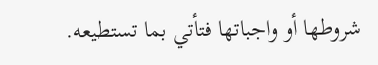شروطها أو واجباتها فتأتي بما تستطيعه.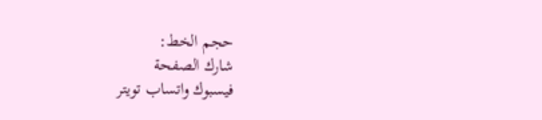حجم الخط:
شارك الصفحة
فيسبوك واتساب تويتر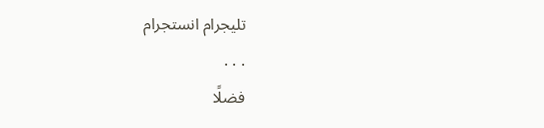تليجرام انستجرام
. . .
فضلًا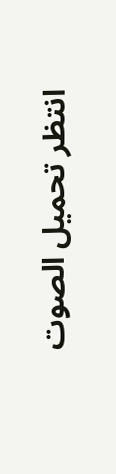انتظر تحميل الصوت